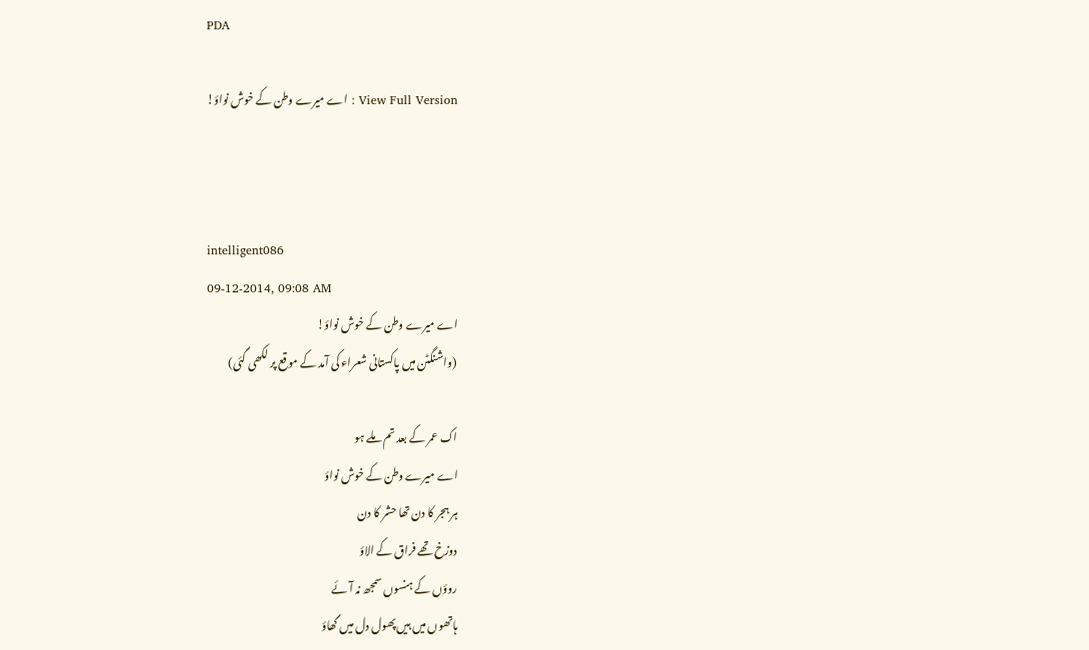PDA

View Full Version : اے میرے وطن کے خوش نواؤ!



intelligent086
09-12-2014, 09:08 AM
اے میرے وطن کے خوش نواؤ!
(واشنگٹن میں پاکستانی شعراء کی آمد کے موقع پر لکھی گئی)

اک عمر کے بعد تم ملے ہو
اے میرے وطن کے خوش نواؤ
ہر ہجر کا دن تھا حشر کا دن
دوزخ تھے فراق کے الاؤ
روؤں کے ہنسوں سمجھ نہ آئے
ہاتھوں میں ہیں پھول دل میں گھاؤ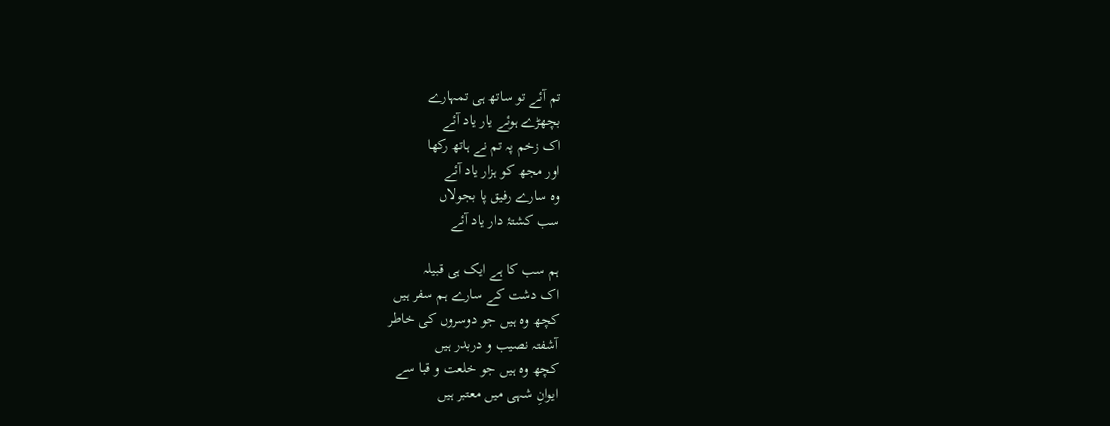تم آئے تو ساتھ ہی تمہارے
بچھڑے ہوئے یار یاد آئے
اک زخم پہ تم نے ہاتھ رکھا
اور مجھ کو ہزار یاد آئے
وہ سارے رفیق پا بجولاں
سب کشتۂ دار یاد آئے

ہم سب کا ہے ایک ہی قبیلہ
اک دشت کے سارے ہم سفر ہیں
کچھ وہ ہیں جو دوسروں کی خاطر
آشفتہ نصیب و دربدر ہیں
کچھ وہ ہیں جو خلعت و قبا سے
ایوانِ شہی میں معتبر ہیں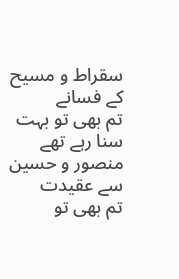سقراط و مسیح کے فسانے
تم بھی تو بہت سنا رہے تھے
منصور و حسین سے عقیدت
تم بھی تو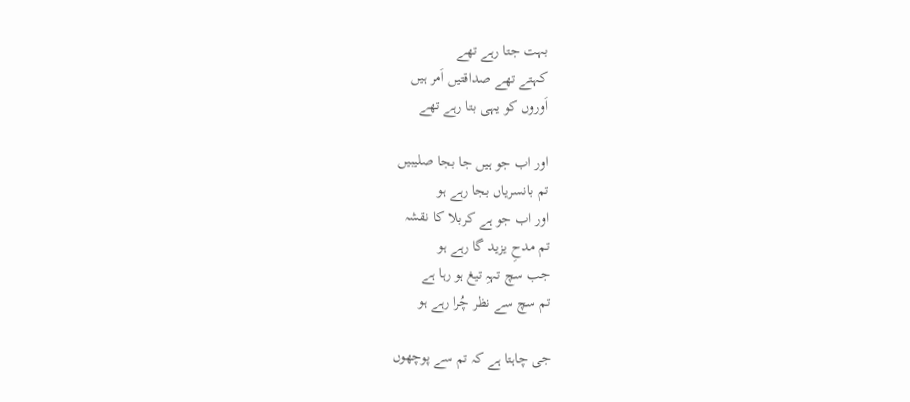بہت جتا رہے تھے
کہتے تھے صداقتیں اَمر ہیں
اَوروں کو یہی بتا رہے تھے

اور اب جو ہیں جا بجا صلیبیں
تم بانسریاں بجا رہے ہو
اور اب جو ہے کربلا کا نقشہ
تم مدحِ یزید گا رہے ہو
جب سچ تہہِ تیغ ہو رہا ہے
تم سچ سے نظر چُرا رہے ہو

جی چاہتا ہے کہ تم سے پوچھوں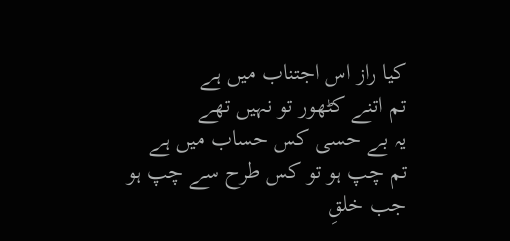کیا راز اس اجتناب میں ہے
تم اتنے کٹھور تو نہیں تھے
یہ بے حسی کس حساب میں ہے
تم چپ ہو تو کس طرح سے چپ ہو
جب خلقِ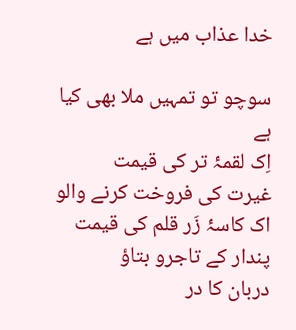خدا عذاب میں ہے

سوچو تو تمہیں ملا بھی کیا ہے
اِک لقمۂ تر کی قیمت
غیرت کی فروخت کرنے والو
اک کاسۂ زَر قلم کی قیمت
پندار کے تاجرو بتاؤ
دربان کا در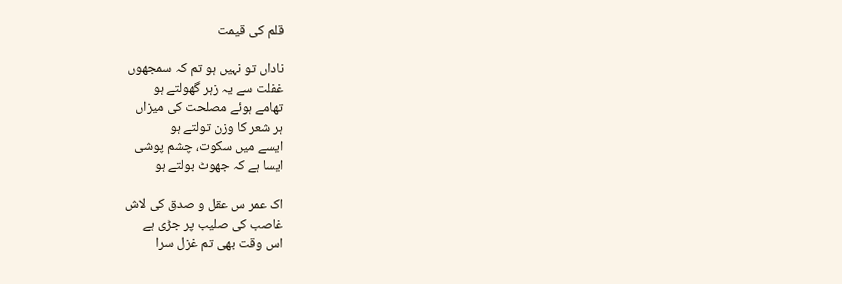قلم کی قیمت

ناداں تو نہیں ہو تم کہ سمجھوں
غفلت سے یہ زہر گھولتے ہو
تھامے ہوئے مصلحت کی میزاں
ہر شعر کا وزن تولتے ہو
ایسے میں سکوت، چشم پوشی
ایسا ہے کہ جھوٹ بولتے ہو

اک عمر س عقل و صدق کی لاش
غاصب کی صلیب پر جڑی ہے
اس وقت بھی تم غزل سرا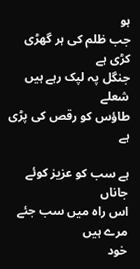ہو
جب ظلم کی ہر گھڑی کڑی ہے
جنگل پہ لپک رہے ہیں شعلے
طاؤس کو رقص کی پڑی ہے

ہے سب کو عزیز کوئے جاناں
اس راہ میں سب جئے مرے ہیں
خود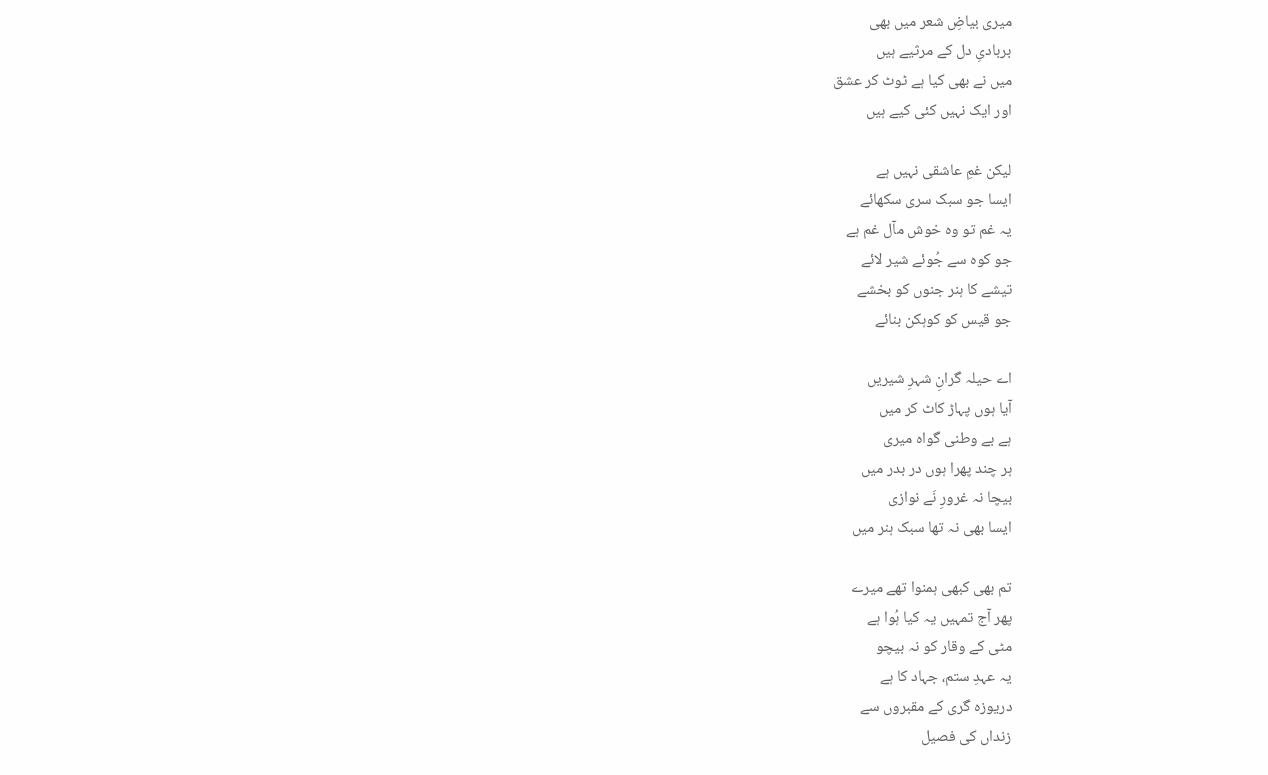میری بیاضِ شعر میں بھی
بربادیِ دل کے مرثیے ہیں
میں نے بھی کیا ہے ٹوٹ کر عشق
اور ایک نہیں کئی کیے ہیں

لیکن غمِ عاشقی نہیں ہے
ایسا جو سبک سری سکھائے
یہ غم تو وہ خوش مآل غم ہے
جو کوہ سے جُوئے شیر لائے
تیشے کا ہنر جنوں کو بخشے
جو قیس کو کوہکن بنائے

اے حیلہ گرانِ شہرِ شیریں
آیا ہوں پہاڑ کاٹ کر میں
ہے بے وطنی گواہ میری
ہر چند پھرا ہوں در بدر میں
بیچا نہ غرورِ نَے نوازی
ایسا بھی نہ تھا سبک ہنر میں

تم بھی کبھی ہمنوا تھے میرے
پھر آج تمہیں یہ کیا ہُوا ہے
مٹی کے وقار کو نہ بیچو
یہ عہدِ ستم، جہاد کا ہے
دریوزہ گری کے مقبروں سے
زنداں کی فصیل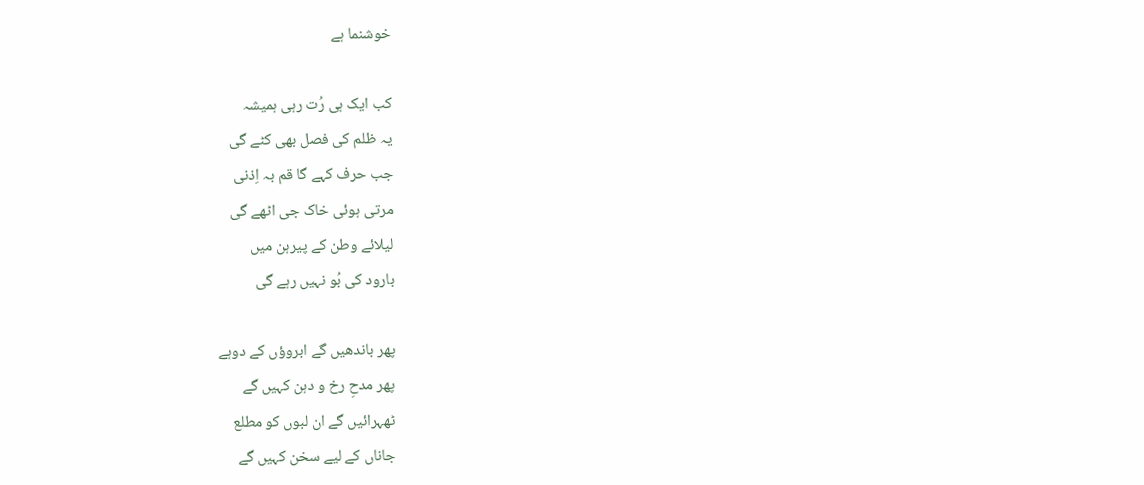خوشنما ہے

کب ایک ہی رُت رہی ہمیشہ
یہ ظلم کی فصل بھی کٹے گی
جب حرف کہے گا قم بہ اِذنی
مرتی ہوئی خاک جی اٹھے گی
لیلائے وطن کے پیرہن میں
بارود کی بُو نہیں رہے گی

پھر باندھیں گے ابروؤں کے دوہے
پھر مدحِ رخ و دہن کہیں گے
ٹھہرائیں گے ان لبوں کو مطلع
جاناں کے لیے سخن کہیں گے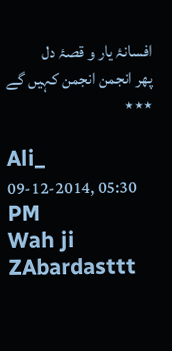افسانۂ یار و قصۂ دل
پھر انجمن انجمن کہیں گے
٭٭٭

Ali_
09-12-2014, 05:30 PM
Wah ji ZAbardasttt